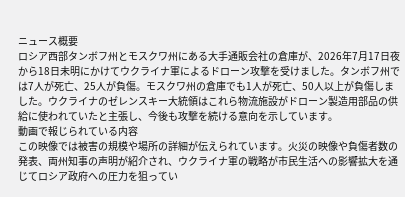ニュース概要
ロシア西部タンボフ州とモスクワ州にある大手通販会社の倉庫が、2026年7月17日夜から18日未明にかけてウクライナ軍によるドローン攻撃を受けました。タンボフ州では7人が死亡、25人が負傷。モスクワ州の倉庫でも1人が死亡、50人以上が負傷しました。ウクライナのゼレンスキー大統領はこれら物流施設がドローン製造用部品の供給に使われていたと主張し、今後も攻撃を続ける意向を示しています。
動画で報じられている内容
この映像では被害の規模や場所の詳細が伝えられています。火災の映像や負傷者数の発表、両州知事の声明が紹介され、ウクライナ軍の戦略が市民生活への影響拡大を通じてロシア政府への圧力を狙ってい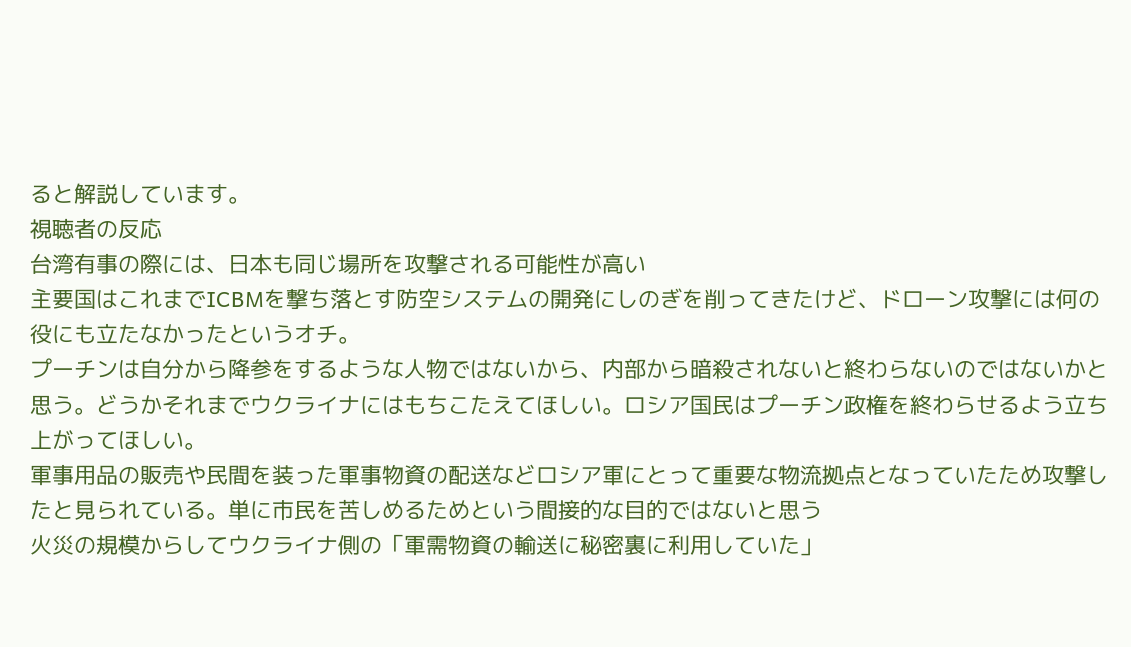ると解説しています。
視聴者の反応
台湾有事の際には、日本も同じ場所を攻撃される可能性が高い
主要国はこれまでICBMを撃ち落とす防空システムの開発にしのぎを削ってきたけど、ドローン攻撃には何の役にも立たなかったというオチ。
プーチンは自分から降参をするような人物ではないから、内部から暗殺されないと終わらないのではないかと思う。どうかそれまでウクライナにはもちこたえてほしい。ロシア国民はプーチン政権を終わらせるよう立ち上がってほしい。
軍事用品の販売や民間を装った軍事物資の配送などロシア軍にとって重要な物流拠点となっていたため攻撃したと見られている。単に市民を苦しめるためという間接的な目的ではないと思う
火災の規模からしてウクライナ側の「軍需物資の輸送に秘密裏に利用していた」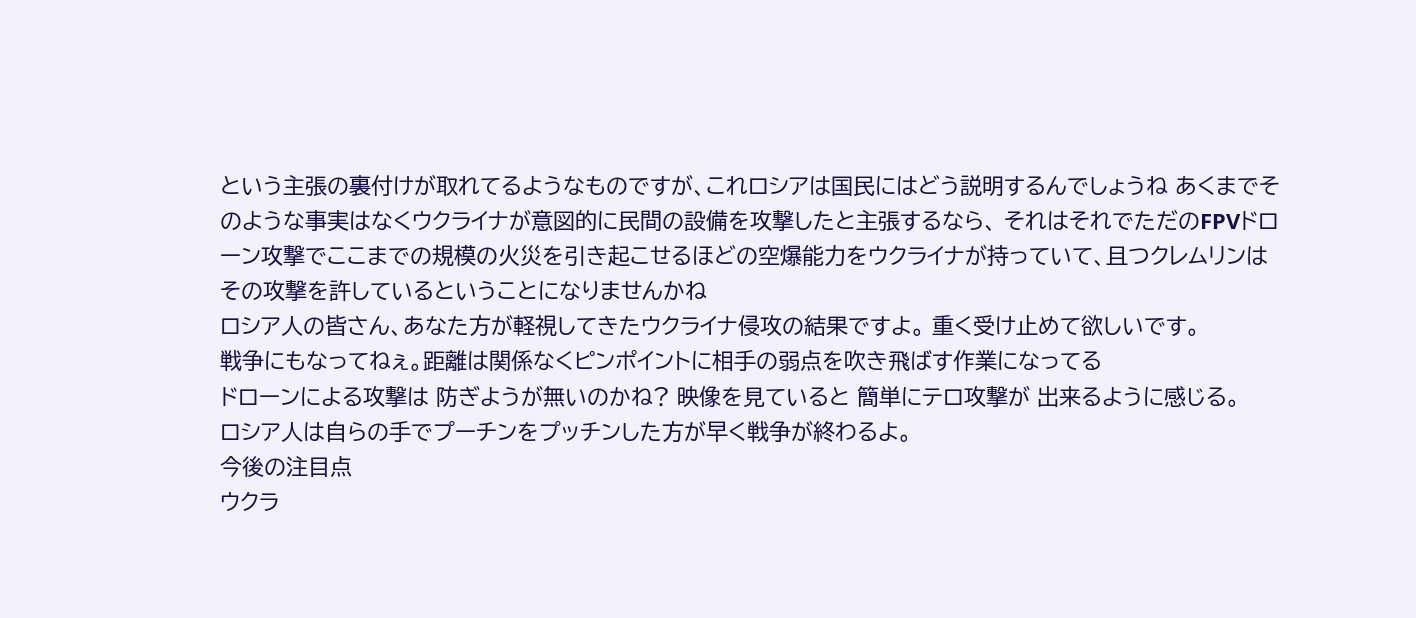という主張の裏付けが取れてるようなものですが、これロシアは国民にはどう説明するんでしょうね あくまでそのような事実はなくウクライナが意図的に民間の設備を攻撃したと主張するなら、 それはそれでただのFPVドローン攻撃でここまでの規模の火災を引き起こせるほどの空爆能力をウクライナが持っていて、且つクレムリンはその攻撃を許しているということになりませんかね
ロシア人の皆さん、あなた方が軽視してきたウクライナ侵攻の結果ですよ。 重く受け止めて欲しいです。
戦争にもなってねぇ。距離は関係なくピンポイントに相手の弱点を吹き飛ばす作業になってる
ドローンによる攻撃は 防ぎようが無いのかね? 映像を見ていると 簡単にテロ攻撃が 出来るように感じる。
ロシア人は自らの手でプーチンをプッチンした方が早く戦争が終わるよ。
今後の注目点
ウクラ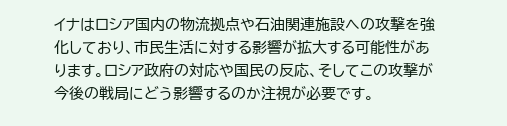イナはロシア国内の物流拠点や石油関連施設への攻撃を強化しており、市民生活に対する影響が拡大する可能性があります。ロシア政府の対応や国民の反応、そしてこの攻撃が今後の戦局にどう影響するのか注視が必要です。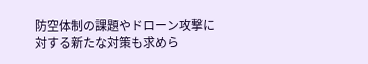防空体制の課題やドローン攻撃に対する新たな対策も求めら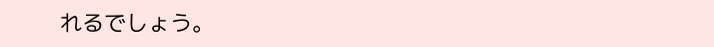れるでしょう。